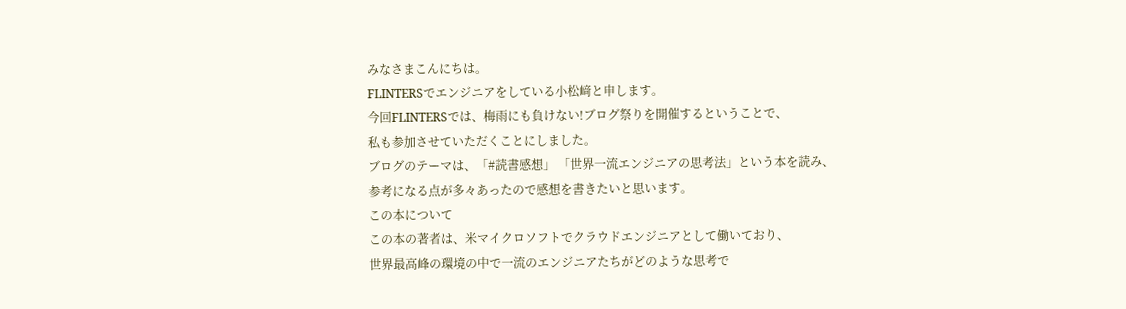みなさまこんにちは。
FLINTERSでエンジニアをしている小松﨑と申します。
今回FLINTERSでは、梅雨にも負けない!ブログ祭りを開催するということで、
私も参加させていただくことにしました。
ブログのテーマは、「#読書感想」 「世界一流エンジニアの思考法」という本を読み、
参考になる点が多々あったので感想を書きたいと思います。
この本について
この本の著者は、米マイクロソフトでクラウドエンジニアとして働いており、
世界最高峰の環境の中で一流のエンジニアたちがどのような思考で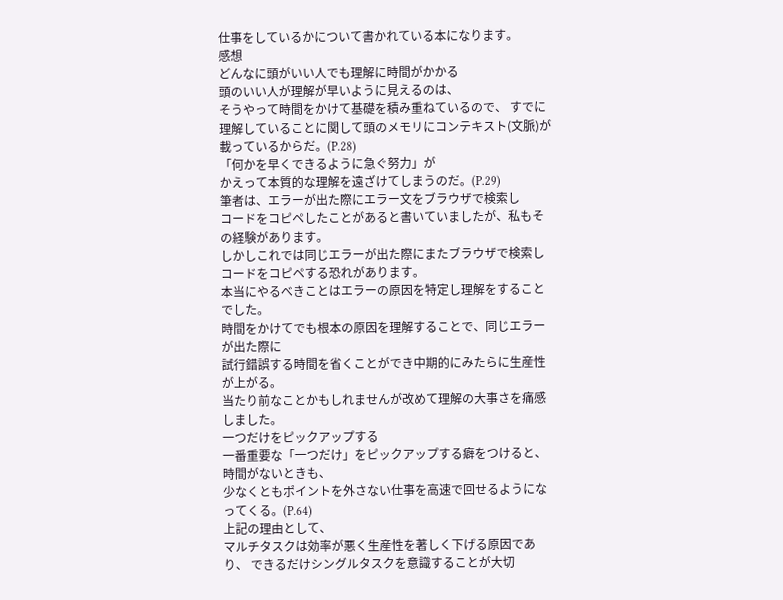仕事をしているかについて書かれている本になります。
感想
どんなに頭がいい人でも理解に時間がかかる
頭のいい人が理解が早いように見えるのは、
そうやって時間をかけて基礎を積み重ねているので、 すでに理解していることに関して頭のメモリにコンテキスト(文脈)が載っているからだ。(P.28)
「何かを早くできるように急ぐ努力」が
かえって本質的な理解を遠ざけてしまうのだ。(P.29)
筆者は、エラーが出た際にエラー文をブラウザで検索し
コードをコピペしたことがあると書いていましたが、私もその経験があります。
しかしこれでは同じエラーが出た際にまたブラウザで検索し
コードをコピペする恐れがあります。
本当にやるべきことはエラーの原因を特定し理解をすることでした。
時間をかけてでも根本の原因を理解することで、同じエラーが出た際に
試行錯誤する時間を省くことができ中期的にみたらに生産性が上がる。
当たり前なことかもしれませんが改めて理解の大事さを痛感しました。
一つだけをピックアップする
一番重要な「一つだけ」をピックアップする癖をつけると、時間がないときも、
少なくともポイントを外さない仕事を高速で回せるようになってくる。(P.64)
上記の理由として、
マルチタスクは効率が悪く生産性を著しく下げる原因であり、 できるだけシングルタスクを意識することが大切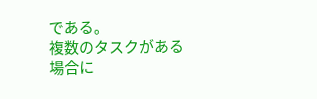である。
複数のタスクがある場合に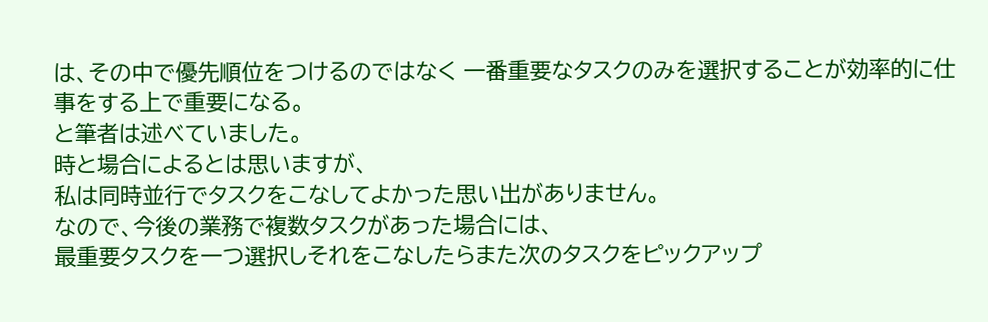は、その中で優先順位をつけるのではなく 一番重要なタスクのみを選択することが効率的に仕事をする上で重要になる。
と筆者は述べていました。
時と場合によるとは思いますが、
私は同時並行でタスクをこなしてよかった思い出がありません。
なので、今後の業務で複数タスクがあった場合には、
最重要タスクを一つ選択しそれをこなしたらまた次のタスクをピックアップ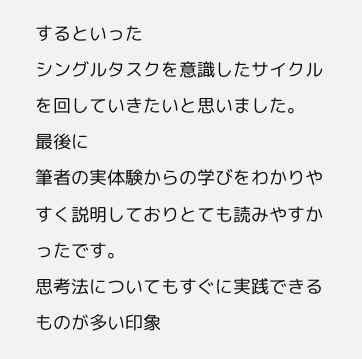するといった
シングルタスクを意識したサイクルを回していきたいと思いました。
最後に
筆者の実体験からの学びをわかりやすく説明しておりとても読みやすかったです。
思考法についてもすぐに実践できるものが多い印象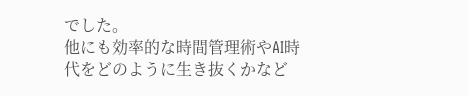でした。
他にも効率的な時間管理術やAI時代をどのように生き抜くかなど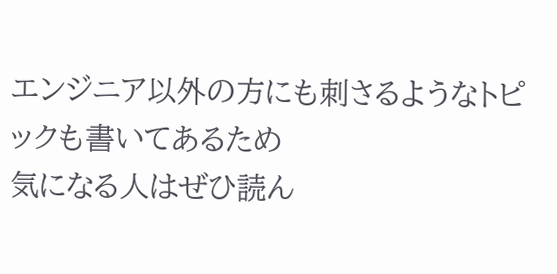エンジニア以外の方にも刺さるようなトピックも書いてあるため
気になる人はぜひ読ん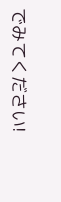でみてください!